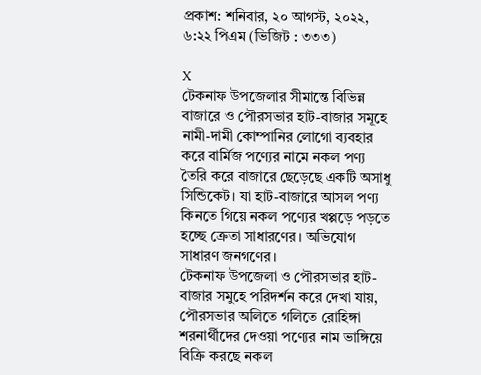প্রকাশ: শনিবার, ২০ আগস্ট, ২০২২, ৬:২২ পিএম (ভিজিট : ৩৩৩)

X
টেকনাফ উপজেলার সীমান্তে বিভিন্ন বাজারে ও পৌরসভার হাট-বাজার সমূহে নামী-দামী কোম্পানির লোগো ব্যবহার করে বার্মিজ পণ্যের নামে নকল পণ্য তৈরি করে বাজারে ছেড়েছে একটি অসাধু সিন্ডিকেট। যা হাট-বাজারে আসল পণ্য কিনতে গিয়ে নকল পণ্যের খপ্পড়ে পড়তে হচ্ছে ক্রেতা সাধারণের। অভিযোগ সাধারণ জনগণের।
টেকনাফ উপজেলা ও পৌরসভার হাট-বাজার সমুহে পরিদর্শন করে দেখা যায়, পৌরসভার অলিতে গলিতে রোহিঙ্গা শরনার্থীদের দেওয়া পণ্যের নাম ভাঙ্গিয়ে বিক্রি করছে নকল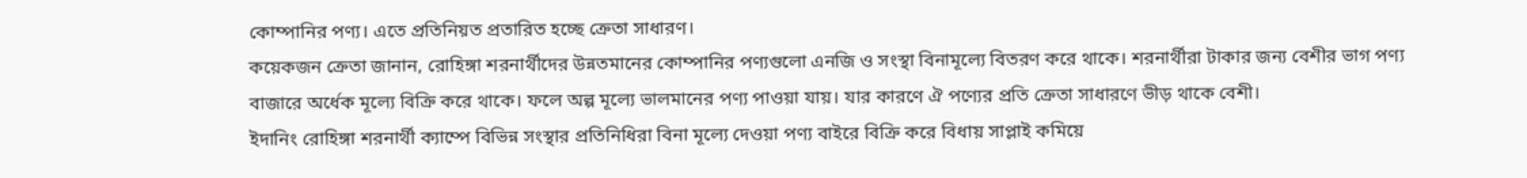কোম্পানির পণ্য। এতে প্রতিনিয়ত প্রতারিত হচ্ছে ক্রেতা সাধারণ।
কয়েকজন ক্রেতা জানান, রোহিঙ্গা শরনার্থীদের উন্নতমানের কোম্পানির পণ্যগুলো এনজি ও সংস্থা বিনামূল্যে বিতরণ করে থাকে। শরনার্থীরা টাকার জন্য বেশীর ভাগ পণ্য বাজারে অর্ধেক মূল্যে বিক্রি করে থাকে। ফলে অল্প মূল্যে ভালমানের পণ্য পাওয়া যায়। যার কারণে ঐ পণ্যের প্রতি ক্রেতা সাধারণে ভীড় থাকে বেশী।
ইদানিং রোহিঙ্গা শরনার্থী ক্যাম্পে বিভিন্ন সংস্থার প্রতিনিধিরা বিনা মূল্যে দেওয়া পণ্য বাইরে বিক্রি করে বিধায় সাপ্লাই কমিয়ে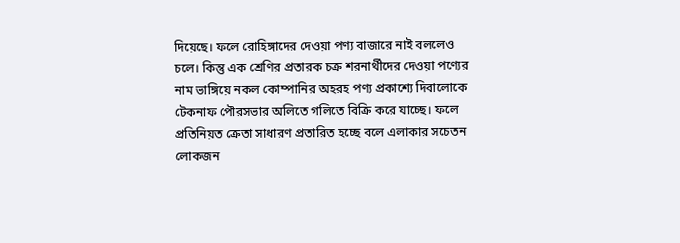দিয়েছে। ফলে রোহিঙ্গাদের দেওয়া পণ্য বাজারে নাই বললেও চলে। কিন্তু এক শ্রেণির প্রতারক চক্র শরনার্থীদের দেওয়া পণ্যের নাম ভাঙ্গিয়ে নকল কোম্পানির অহরহ পণ্য প্রকাশ্যে দিবালোকে টেকনাফ পৌরসভার অলিতে গলিতে বিক্রি করে যাচ্ছে। ফলে প্রতিনিয়ত ক্রেতা সাধারণ প্রতারিত হচ্ছে বলে এলাকার সচেতন লোকজন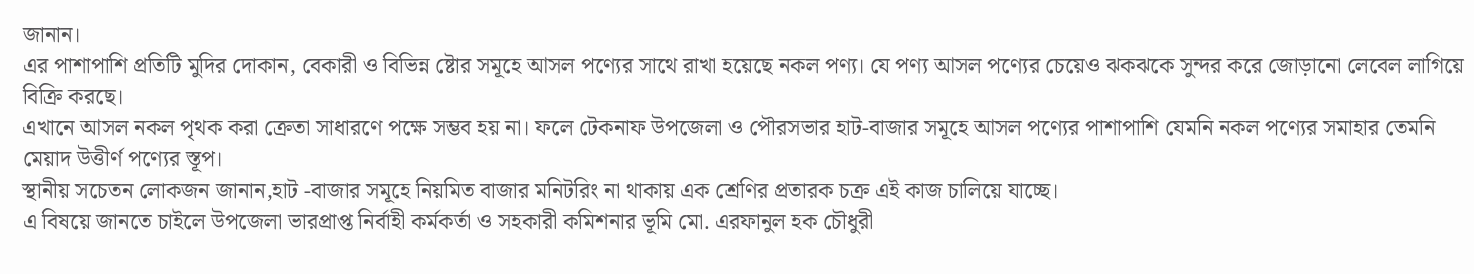জানান।
এর পাশাপাশি প্রতিটি মুদির দোকান, বেকারী ও বিভিন্ন ষ্টোর সমূহে আসল পণ্যের সাথে রাখা হয়েছে নকল পণ্য। যে পণ্য আসল পণ্যের চেয়েও ঝকঝকে সুন্দর করে জোড়ানো লেবেল লাগিয়ে বিক্রি করছে।
এখানে আসল নকল পৃথক করা ক্রেতা সাধারণে পক্ষে সম্ভব হয় না। ফলে টেকনাফ উপজেলা ও পৌরসভার হাট-বাজার সমূহে আসল পণ্যের পাশাপাশি যেমনি নকল পণ্যের সমাহার তেমনি মেয়াদ উত্তীর্ণ পণ্যের স্তূপ।
স্থানীয় সচেতন লোকজন জানান,হাট -বাজার সমূহে নিয়মিত বাজার মনিটরিং না থাকায় এক শ্রেণির প্রতারক চক্র এই কাজ চালিয়ে যাচ্ছে।
এ বিষয়ে জানতে চাইলে উপজেলা ভারপ্রাপ্ত নির্বাহী কর্মকর্তা ও সহকারী কমিশনার ভূমি মো. এরফানুল হক চৌধুরী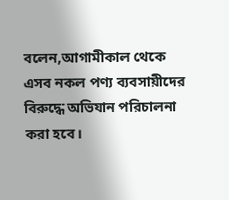বলেন,আগামীকাল থেকে এসব নকল পণ্য ব্যবসায়ীদের বিরুদ্ধে অভিযান পরিচালনা করা হবে।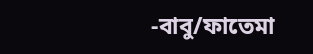-বাবু/ফাতেমা